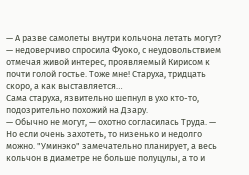— А разве самолеты внутри кольчона летать могут? — недоверчиво спросила Фуоко, с неудовольствием отмечая живой интерес, проявляемый Кирисом к почти голой гостье. Тоже мне! Старуха, тридцать скоро, а как выставляется…
Сама старуха, язвительно шепнул в ухо кто-то, подозрительно похожий на Дзару.
— Обычно не могут, — охотно согласилась Труда. — Но если очень захотеть, то низенько и недолго можно. "Уминэко" замечательно планирует, а весь кольчон в диаметре не больше полуцулы, а то и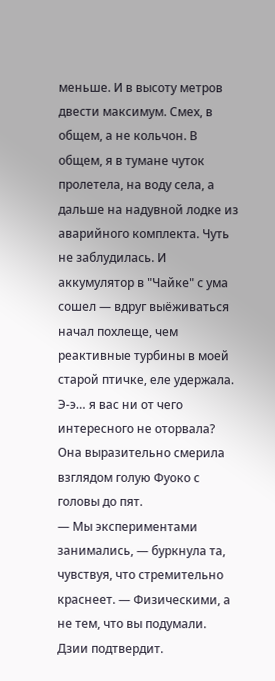меньше. И в высоту метров двести максимум. Смех, в общем, а не кольчон. В общем, я в тумане чуток пролетела, на воду села, а дальше на надувной лодке из аварийного комплекта. Чуть не заблудилась. И аккумулятор в "Чайке" с ума сошел — вдруг выёживаться начал похлеще, чем реактивные турбины в моей старой птичке, еле удержала. Э-э… я вас ни от чего интересного не оторвала?
Она выразительно смерила взглядом голую Фуоко с головы до пят.
— Мы экспериментами занимались, — буркнула та, чувствуя, что стремительно краснеет. — Физическими, а не тем, что вы подумали. Дзии подтвердит.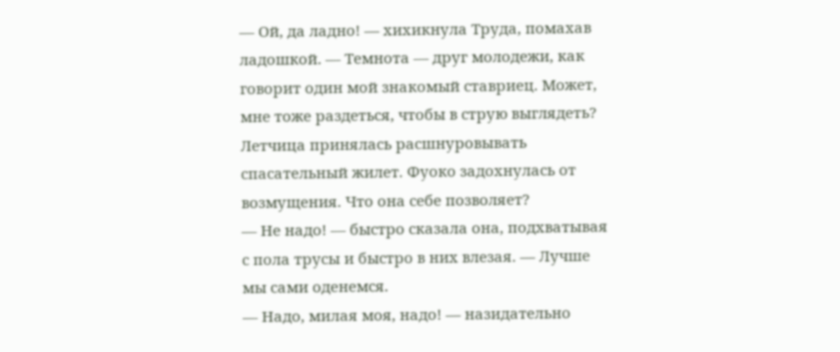— Ой, да ладно! — хихикнула Труда, помахав ладошкой. — Темнота — друг молодежи, как говорит один мой знакомый ставриец. Может, мне тоже раздеться, чтобы в струю выглядеть?
Летчица принялась расшнуровывать спасательный жилет. Фуоко задохнулась от возмущения. Что она себе позволяет?
— Не надо! — быстро сказала она, подхватывая с пола трусы и быстро в них влезая. — Лучше мы сами оденемся.
— Надо, милая моя, надо! — назидательно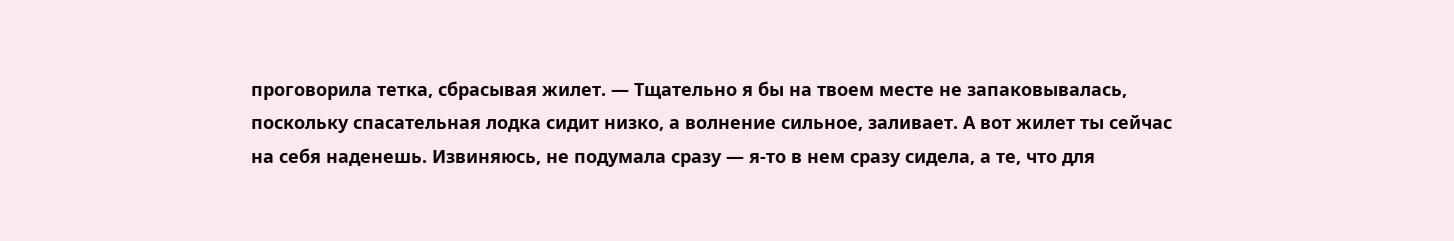проговорила тетка, сбрасывая жилет. — Тщательно я бы на твоем месте не запаковывалась, поскольку спасательная лодка сидит низко, а волнение сильное, заливает. А вот жилет ты сейчас на себя наденешь. Извиняюсь, не подумала сразу — я-то в нем сразу сидела, а те, что для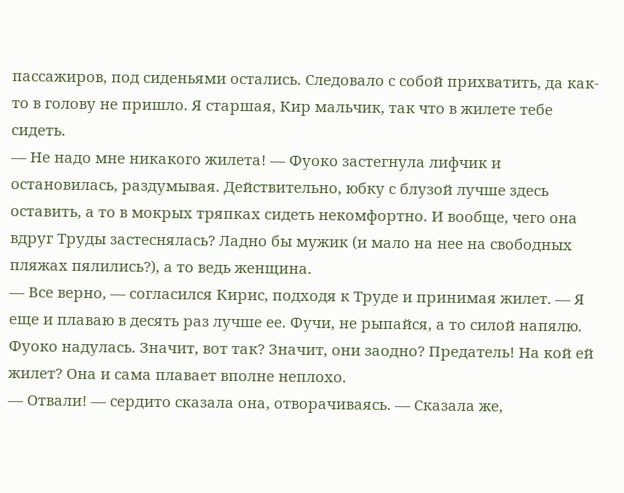пассажиров, под сиденьями остались. Следовало с собой прихватить, да как-то в голову не пришло. Я старшая, Кир мальчик, так что в жилете тебе сидеть.
— Не надо мне никакого жилета! — Фуоко застегнула лифчик и остановилась, раздумывая. Действительно, юбку с блузой лучше здесь оставить, а то в мокрых тряпках сидеть некомфортно. И вообще, чего она вдруг Труды застеснялась? Ладно бы мужик (и мало на нее на свободных пляжах пялились?), а то ведь женщина.
— Все верно, — согласился Кирис, подходя к Труде и принимая жилет. — Я еще и плаваю в десять раз лучше ее. Фучи, не рыпайся, а то силой напялю.
Фуоко надулась. Значит, вот так? Значит, они заодно? Предатель! На кой ей жилет? Она и сама плавает вполне неплохо.
— Отвали! — сердито сказала она, отворачиваясь. — Сказала же,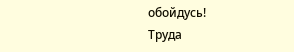обойдусь!
Труда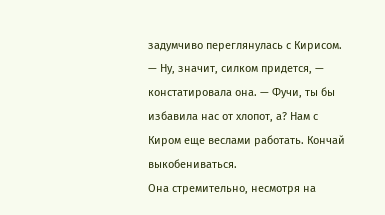задумчиво переглянулась с Кирисом.
— Ну, значит, силком придется, — констатировала она. — Фучи, ты бы избавила нас от хлопот, а? Нам с Киром еще веслами работать. Кончай выкобениваться.
Она стремительно, несмотря на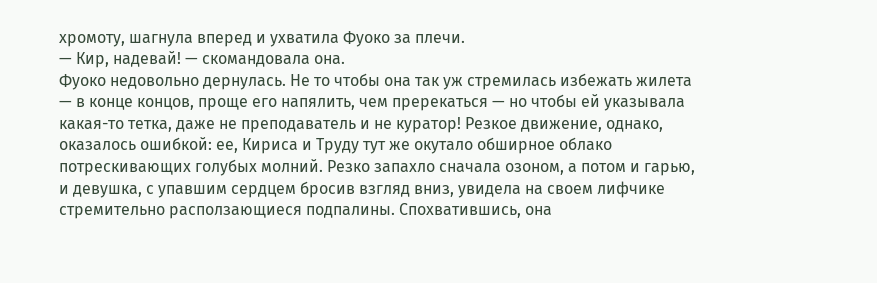хромоту, шагнула вперед и ухватила Фуоко за плечи.
— Кир, надевай! — скомандовала она.
Фуоко недовольно дернулась. Не то чтобы она так уж стремилась избежать жилета — в конце концов, проще его напялить, чем пререкаться — но чтобы ей указывала какая-то тетка, даже не преподаватель и не куратор! Резкое движение, однако, оказалось ошибкой: ее, Кириса и Труду тут же окутало обширное облако потрескивающих голубых молний. Резко запахло сначала озоном, а потом и гарью, и девушка, с упавшим сердцем бросив взгляд вниз, увидела на своем лифчике стремительно расползающиеся подпалины. Спохватившись, она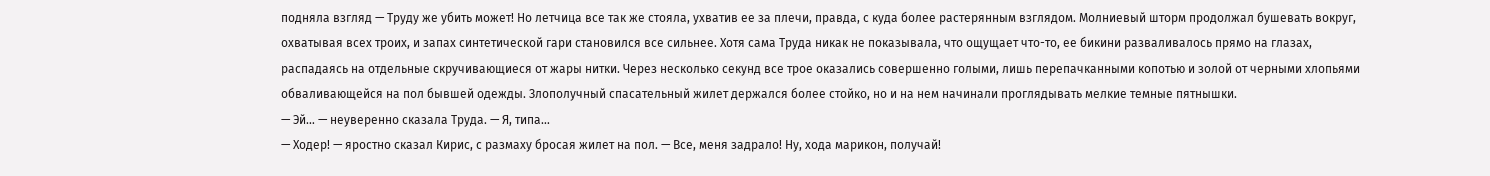подняла взгляд — Труду же убить может! Но летчица все так же стояла, ухватив ее за плечи, правда, с куда более растерянным взглядом. Молниевый шторм продолжал бушевать вокруг, охватывая всех троих, и запах синтетической гари становился все сильнее. Хотя сама Труда никак не показывала, что ощущает что-то, ее бикини разваливалось прямо на глазах, распадаясь на отдельные скручивающиеся от жары нитки. Через несколько секунд все трое оказались совершенно голыми, лишь перепачканными копотью и золой от черными хлопьями обваливающейся на пол бывшей одежды. Злополучный спасательный жилет держался более стойко, но и на нем начинали проглядывать мелкие темные пятнышки.
— Эй… — неуверенно сказала Труда. — Я, типа…
— Ходер! — яростно сказал Кирис, с размаху бросая жилет на пол. — Все, меня задрало! Ну, хода марикон, получай!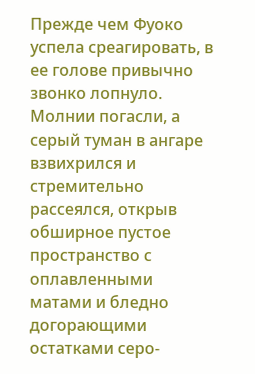Прежде чем Фуоко успела среагировать, в ее голове привычно звонко лопнуло. Молнии погасли, а серый туман в ангаре взвихрился и стремительно рассеялся, открыв обширное пустое пространство с оплавленными матами и бледно догорающими остатками серо-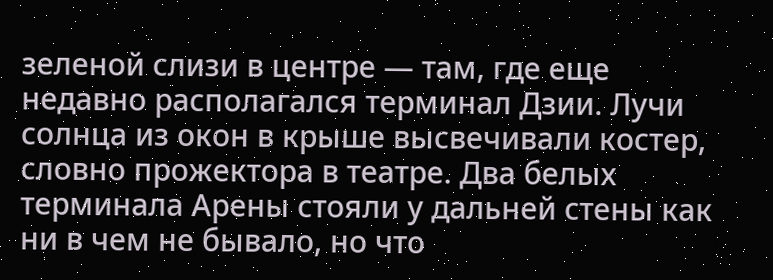зеленой слизи в центре — там, где еще недавно располагался терминал Дзии. Лучи солнца из окон в крыше высвечивали костер, словно прожектора в театре. Два белых терминала Арены стояли у дальней стены как ни в чем не бывало, но что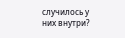случилось у них внутри?